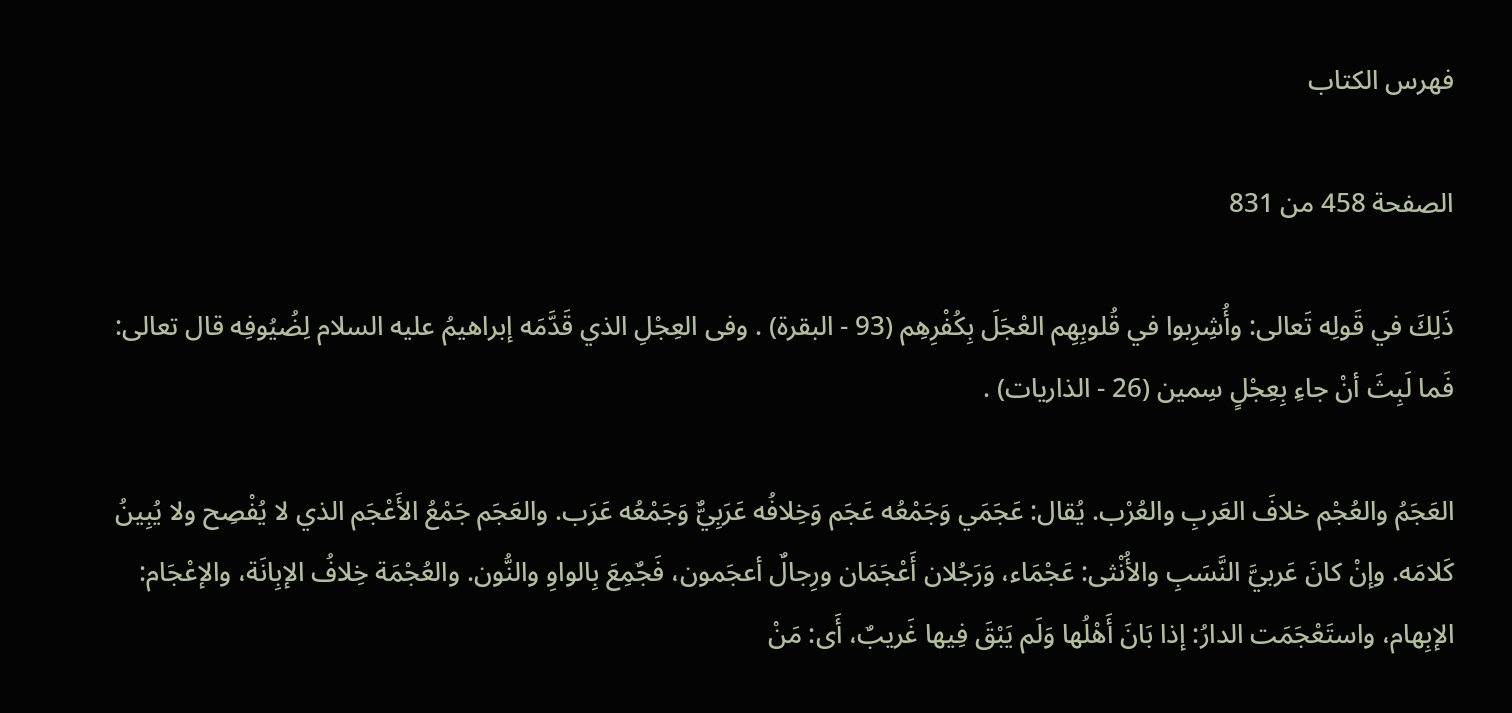فهرس الكتاب

الصفحة 458 من 831

ذَلِكَ في قَولِه تَعالى: وأُشِرِبوا في قُلوبِهِم العْجَلَ بِكُفْرِهِم (93 - البقرة) . وفى العِجْلِ الذي قَدَّمَه إبراهيمُ عليه السلام لِضُيُوفِه قال تعالى: فَما لَبِثَ أنْ جاءِ بِعِجْلٍ سِمين (26 - الذاريات) .

العَجَمُ والعُجْم خلافَ العَربِ والعُرْب. يُقال: عَجَمَي وَجَمْعُه عَجَم وَخِلافُه عَرَبِيٌّ وَجَمْعُه عَرَب. والعَجَم جَمْعُ الأَعْجَم الذي لا يُفْصِح ولا يُبِينُ كَلامَه. وإنْ كانَ عَربيَّ النَّسَبِ والأُنْثى: عَجْمَاء، وَرَجُلان أَعْجَمَان ورِجالٌ أعجَمون، فَجٌمِعَ بِالواوِ والنُّون. والعُجْمَة خِلافُ الإبِانَة، والإعْجَام: الإبِهام، واستَعْجَمَت الدارُ: إذا بَانَ أَهْلُها وَلَم يَبْقَ فِيها غَريبٌ، أَى: مَنْ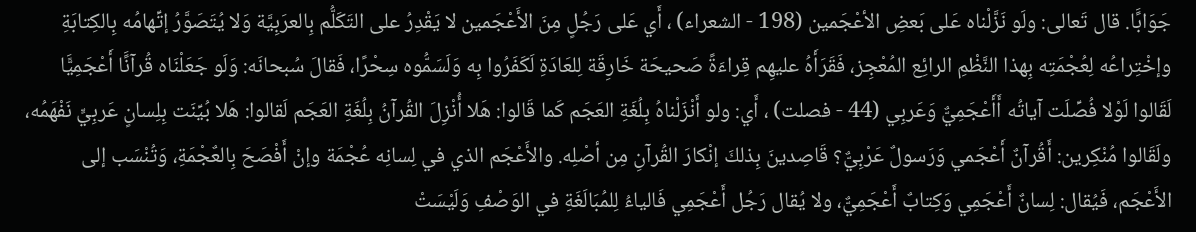جَوَابًَا. قال تَعالى: ولَو نَزَّلْناه عَلى بَعضِ الأعْجَمين (198 - الشعراء) ، أَي عَلى رَجُلٍ مِنَ الأَعْجَمين لا يَقْدِرُ على التَكَلُّم بِالعرَبِيَّة وَلا يُتَصَوَّرُ إتِّهامُه بِالكِتابَةِ وإخْتِراعُه لِعُجْمَتِه بِهذا النَّظْمِ الرائِع المُعْجِز، فَقَرَأَهُ عليهِم قِراءَةً صَحيحَة خَارِقَة لِلعَادَةِ لَكَفَرُوا بِه وَلَسَمُّوه سِحْرًا، فَقالَ سُبحانَه: وَلَو جَعَلْنَاه قُرآنًَا أَعْجَمِيًَّا لَقَالوا لَوْلا فُصِّلَت آياتُه أَأَعْجَمِيٌّ وَعَربِي (44 - فصلت) ، أَي: ولو أَنْزَلْناهُ بِلُغَةِ العَجَم كَما قَالوا: هَلا أُنْزِلَ القُرآنُ بِلُغَةِ العَجَم لَقالوا: هَلا بُيِّنَت بِلِسانٍ عَربِيٍّ نَفْهَمُه، ولَقَالوا مُنْكِرين: أَقُرآنٌ أَعْجَمي وَرَسولٌ عَرْبِيٌّ؟ قَاصِدينَ بِذلكَ إنْكارَ القُرآنِ مِن أصْلِه. والأَعْجَم الذي في لِسانِه عُجْمَة وإنْ أَفْصَحَ بِالعٌجْمَةِ، وَتُنْسَب إلى الأَعْجَم، فَيُقال: لِسانٌ أَعْجَمِي وَكِتابٌ أَعْجَمِيٌّ، ولا يُقال رَجُل أَعْجَمِي فَالياءُ لِلمُبَالَغَةِ في الوَصْفِ وَلَيْسَتْ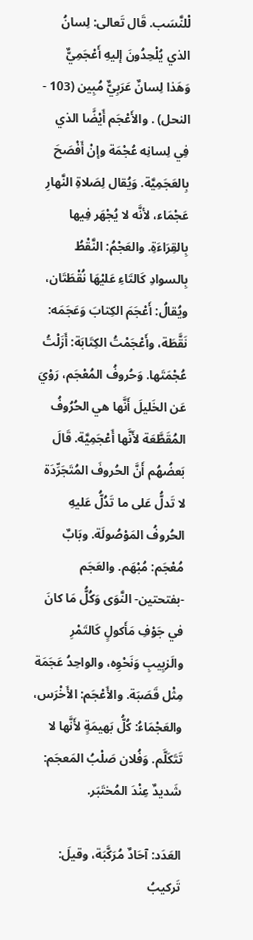لْلنَّسَب. قَال تَعالى: لِسانُ الذي يُلْحِدُونَ إليهِ أَعْجَمِيٌّ وَهَذا لِسانٌ عَرَبِيٌّ مُبِين (103 - النحل) . والأَعْجَم أَيْضًَا الذي فِي لِسانِه عُجْمَة وإنْ أَفْصَحَ بِالعَجَمِيَّة. وَيُقال لِصَلاةِ النَّهارِ عَجْمَاء، لأنَّه لا يُجْهَر فِيها بِالقِرَاءَةِ. والعَجْمُ: النَّقْطُ بِالسوادِ كَالتَاءِ عَليْهَا نُقْطَتَان، ويُقالُ: أَعْجَمَ الكِتابَ وَعَجَمَه: نَقَّطَة، وأَعْجَمْتُ الكِتَابَة: أَزَلْتُ عُجْمَتَها. وَحُروفُ المُعْجَم، رَوْيَ عَن الخَليلَ أَنَّها هي الحُرُوفُ المُقَطَّعَة لأَنَّها أَعْجَمِيَّة. قَالَ بَعضُهُم أَنَّ الحُروفَ المُتَجَرِّدَة لا تَدلُّ عَلى ما تَدُلُّ عَليهِ الحُروفُ المَوْصُولَة. وبَابٌ مُعْجَم: مُبْهَم. والعَجَم -بفتحتين- النَّوَى وَكُلُّ مَا كانَ في جَوْفِ مَأَكولٍ كَالتَمْرِ والَزبِيبِ وَنَحْوِه، والواحِدُ عَجَمَة مِثْل قَصَبَة. والأَعْجَم: الأَخْرَس، والعَجْمَاءُ: كُلُّ بَهيمَةٍ لأَنَّها لا تَتَكَلَّم. وَفُلان صَلْبُ المَعجَم: شَديدٌ عِنْدَ المُختَبَر.

العَدَد: آحَادٌ مُرَكَّبَة، وقيلَ: تَركيبُ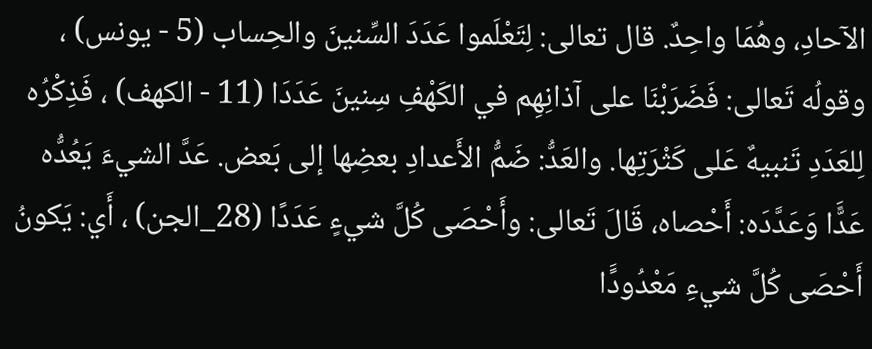الآحادِ، وهُمَا واحِدٌ. قال تعالى: لِتَعْلَموا عَدَدَ السِّنينَ والحِساب (5 - يونس) ، وقولُه تَعالى: فَضَرَبْنَا على آذانِهِم في الكَهْفِ سِنينَ عَدَدَا (11 - الكهف) ، فَذِكْرُه لِلعَدَدِ تَنبيهٌ عَلى كَثْرَتِها. والعَدُّ: ضَمُّ الأَعدادِ بعضِها إلى بَعض. عَدَّ الشيءَ يَعُدُّه عَدًَّا وَعَدَّدَه: أَحْصاه، قَالَ تَعالى: وأَحْصَى كُلَّ شيءٍ عَدَدًا (28_الجن) ، أَي: يَكونُ أَحْصَى كُلَّ شيءِ مَعْدُودًَا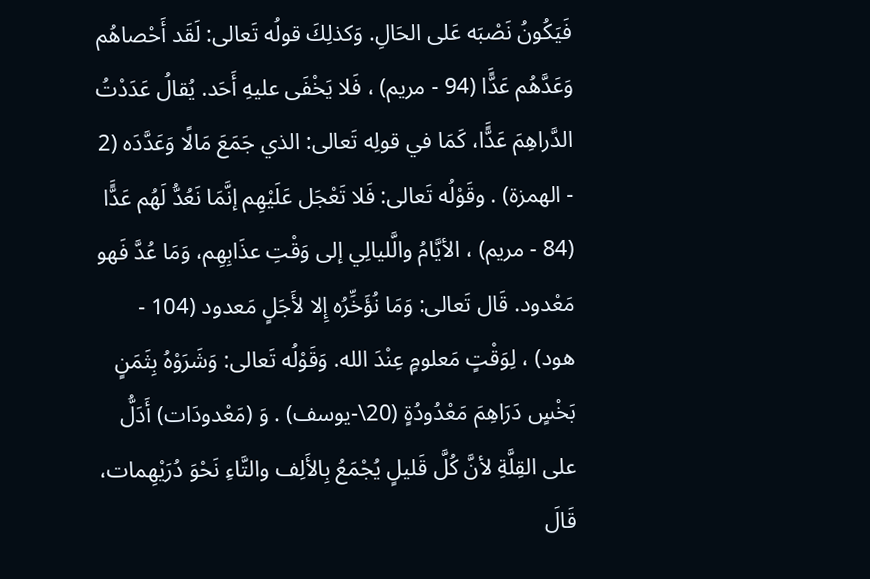فَيَكُونُ نَصْبَه عَلى الحَالِ. وَكذلِكَ قولُه تَعالى: لَقَد أَحْصاهُم وَعَدَّهُم عَدًَّا (94 - مريم) ، فَلا يَخْفَى عليهِ أَحَد. يُقالُ عَدَدْتُ الدَّراهِمَ عَدًَّا، كَمَا في قولِه تَعالى: الذي جَمَعَ مَالًا وَعَدَّدَه (2 - الهمزة) . وقَوْلُه تَعالى: فَلا تَعْجَل عَلَيْهِم إنَّمَا نَعُدُّ لَهُم عَدًَّا (84 - مريم) ، الأيَّامُ والَّليالِي إلى وَقْتِ عذَابِهِم، وَمَا عُدَّ فَهو مَعْدود. قَال تَعالى: وَمَا نُؤَخِّرُه إِلا لأَجَلٍ مَعدود (104 - هود) ، لِوَقْتٍ مَعلومٍ عِنْدَ الله. وَقَوْلُه تَعالى: وَشَرَوْهُ بِثَمَنٍ بَخْسٍ دَرَاهِمَ مَعْدُودُةٍ (20\-يوسف) . وَ (مَعْدودَات) أَدَلُّ على القِلَّةِ لأنَّ كُلَّ قَليلٍ يُجْمَعُ بِالأَلِف والتَّاءِ نَحْوَ دُرَيْهِمات، قَالَ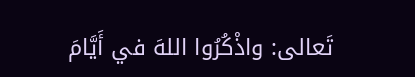تَعالى: واذْكُرُوا اللهَ في أَيَّامَ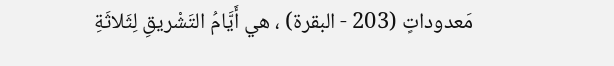مَعدوداتٍ (203 - البقرة) ، هي أَيَّامُ التَشْريقِ لِثَلاثَةِ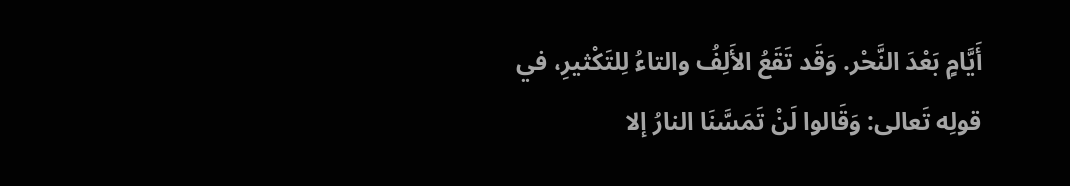أَيَّامٍ بَعْدَ النَّحْر. وَقَد تَقَعُ الأَلِفُ والتاءُ لِلتَكْثيرِ، في قولِه تَعالى: وَقَالوا لَنْ تَمَسَّنَا النارُ إلا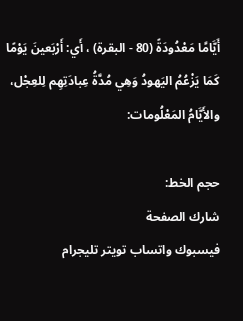أَيَّامًَا مَعْدُودَةً (80 - البقرة) ، أَي: أَرْبَعينَ يَوْمًا كَمَا يَزْعُمُ اليَهودُ وَهِي مُدَّةُ عِبادَتِهِم لِلعِجْل، والأَيَّامُ المَعْلُومات:

حجم الخط:
شارك الصفحة
فيسبوك واتساب تويتر تليجرام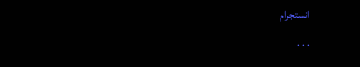انستجرام
. . .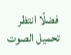فضلًا انتظر تحميل الصوت